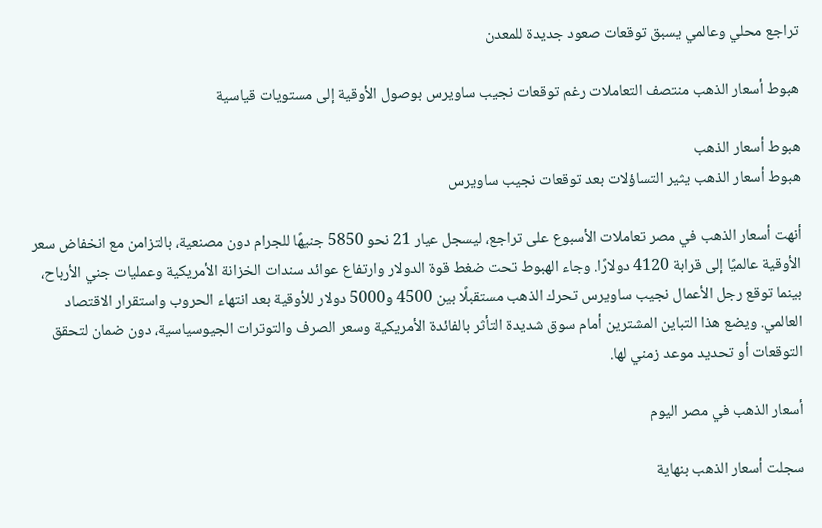تراجع محلي وعالمي يسبق توقعات صعود جديدة للمعدن

هبوط أسعار الذهب منتصف التعاملات رغم توقعات نجيب ساويرس بوصول الأوقية إلى مستويات قياسية

هبوط أسعار الذهب
هبوط أسعار الذهب يثير التساؤلات بعد توقعات نجيب ساويرس

أنهت أسعار الذهب في مصر تعاملات الأسبوع على تراجع، ليسجل عيار 21 نحو 5850 جنيهًا للجرام دون مصنعية، بالتزامن مع انخفاض سعر الأوقية عالميًا إلى قرابة 4120 دولارًا. وجاء الهبوط تحت ضغط قوة الدولار وارتفاع عوائد سندات الخزانة الأمريكية وعمليات جني الأرباح، بينما توقع رجل الأعمال نجيب ساويرس تحرك الذهب مستقبلًا بين 4500 و5000 دولار للأوقية بعد انتهاء الحروب واستقرار الاقتصاد العالمي. ويضع هذا التباين المشترين أمام سوق شديدة التأثر بالفائدة الأمريكية وسعر الصرف والتوترات الجيوسياسية، دون ضمان لتحقق التوقعات أو تحديد موعد زمني لها.

أسعار الذهب في مصر اليوم

سجلت أسعار الذهب بنهاية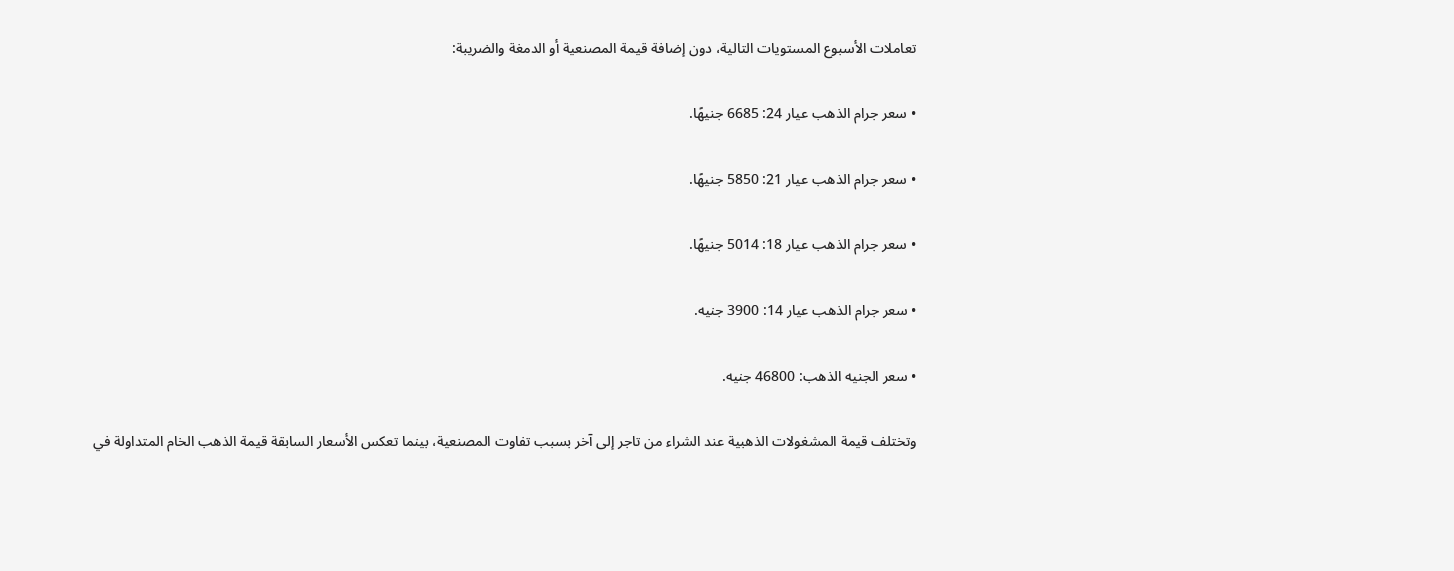تعاملات الأسبوع المستويات التالية، دون إضافة قيمة المصنعية أو الدمغة والضريبة:

• سعر جرام الذهب عيار 24: 6685 جنيهًا.

• سعر جرام الذهب عيار 21: 5850 جنيهًا.

• سعر جرام الذهب عيار 18: 5014 جنيهًا.

• سعر جرام الذهب عيار 14: 3900 جنيه.

• سعر الجنيه الذهب: 46800 جنيه.

وتختلف قيمة المشغولات الذهبية عند الشراء من تاجر إلى آخر بسبب تفاوت المصنعية، بينما تعكس الأسعار السابقة قيمة الذهب الخام المتداولة في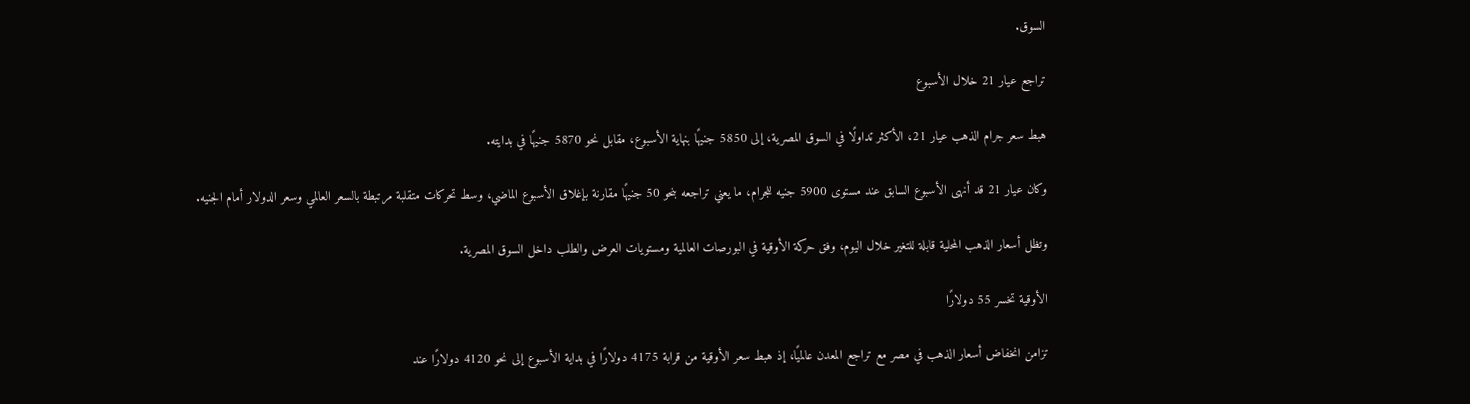السوق.

تراجع عيار 21 خلال الأسبوع

هبط سعر جرام الذهب عيار 21، الأكثر تداولًا في السوق المصرية، إلى 5850 جنيهًا بنهاية الأسبوع، مقابل نحو 5870 جنيهًا في بدايته.

وكان عيار 21 قد أنهى الأسبوع السابق عند مستوى 5900 جنيه للجرام، ما يعني تراجعه بنحو 50 جنيهًا مقارنة بإغلاق الأسبوع الماضي، وسط تحركات متقلبة مرتبطة بالسعر العالمي وسعر الدولار أمام الجنيه.

وتظل أسعار الذهب المحلية قابلة للتغير خلال اليوم، وفق حركة الأوقية في البورصات العالمية ومستويات العرض والطلب داخل السوق المصرية.

الأوقية تخسر 55 دولارًا

تزامن انخفاض أسعار الذهب في مصر مع تراجع المعدن عالميًا، إذ هبط سعر الأوقية من قرابة 4175 دولارًا في بداية الأسبوع إلى نحو 4120 دولارًا عند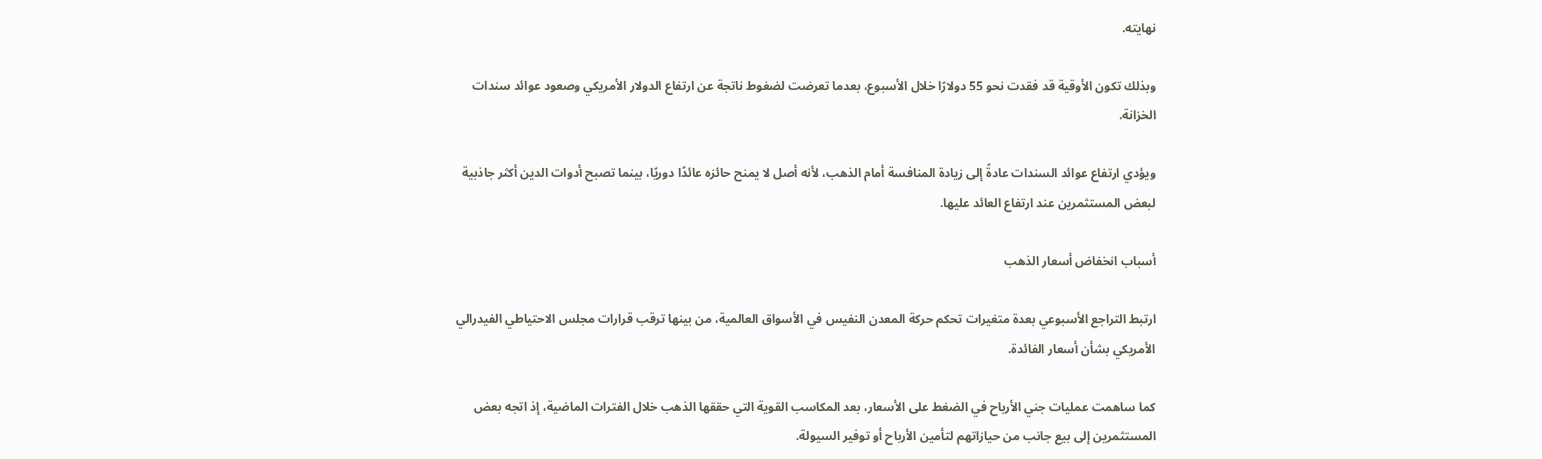نهايته.

وبذلك تكون الأوقية قد فقدت نحو 55 دولارًا خلال الأسبوع، بعدما تعرضت لضغوط ناتجة عن ارتفاع الدولار الأمريكي وصعود عوائد سندات الخزانة.

ويؤدي ارتفاع عوائد السندات عادةً إلى زيادة المنافسة أمام الذهب، لأنه أصل لا يمنح حائزه عائدًا دوريًا، بينما تصبح أدوات الدين أكثر جاذبية لبعض المستثمرين عند ارتفاع العائد عليها.

أسباب انخفاض أسعار الذهب

ارتبط التراجع الأسبوعي بعدة متغيرات تحكم حركة المعدن النفيس في الأسواق العالمية، من بينها ترقب قرارات مجلس الاحتياطي الفيدرالي الأمريكي بشأن أسعار الفائدة.

كما ساهمت عمليات جني الأرباح في الضغط على الأسعار، بعد المكاسب القوية التي حققها الذهب خلال الفترات الماضية، إذ اتجه بعض المستثمرين إلى بيع جانب من حيازاتهم لتأمين الأرباح أو توفير السيولة.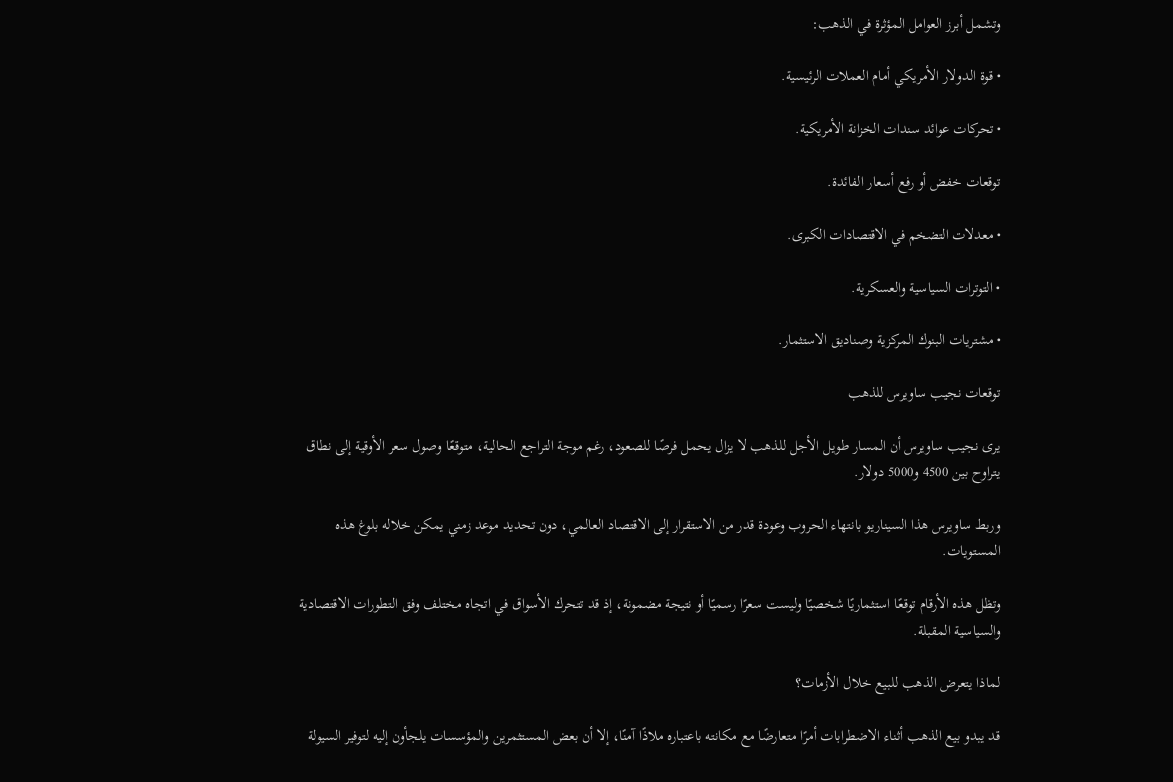وتشمل أبرز العوامل المؤثرة في الذهب:

• قوة الدولار الأمريكي أمام العملات الرئيسية.

• تحركات عوائد سندات الخزانة الأمريكية.

توقعات خفض أو رفع أسعار الفائدة.

• معدلات التضخم في الاقتصادات الكبرى.

• التوترات السياسية والعسكرية.

• مشتريات البنوك المركزية وصناديق الاستثمار.

توقعات نجيب ساويرس للذهب

يرى نجيب ساويرس أن المسار طويل الأجل للذهب لا يزال يحمل فرصًا للصعود، رغم موجة التراجع الحالية، متوقعًا وصول سعر الأوقية إلى نطاق يتراوح بين 4500 و5000 دولار.

وربط ساويرس هذا السيناريو بانتهاء الحروب وعودة قدر من الاستقرار إلى الاقتصاد العالمي، دون تحديد موعد زمني يمكن خلاله بلوغ هذه المستويات.

وتظل هذه الأرقام توقعًا استثماريًا شخصيًا وليست سعرًا رسميًا أو نتيجة مضمونة، إذ قد تتحرك الأسواق في اتجاه مختلف وفق التطورات الاقتصادية والسياسية المقبلة.

لماذا يتعرض الذهب للبيع خلال الأزمات؟

قد يبدو بيع الذهب أثناء الاضطرابات أمرًا متعارضًا مع مكانته باعتباره ملاذًا آمنًا، إلا أن بعض المستثمرين والمؤسسات يلجأون إليه لتوفير السيولة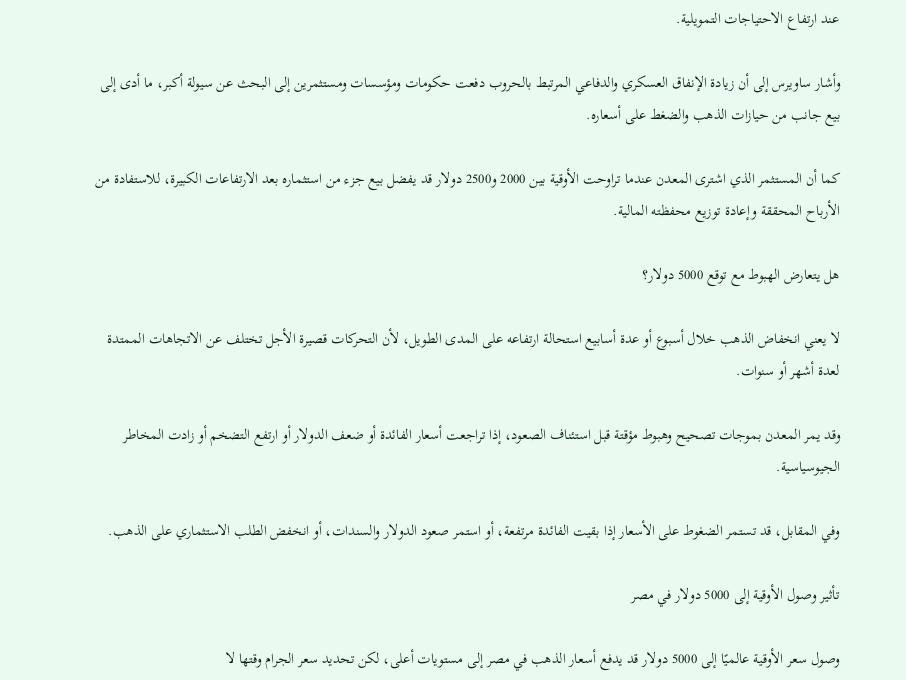عند ارتفاع الاحتياجات التمويلية.

وأشار ساويرس إلى أن زيادة الإنفاق العسكري والدفاعي المرتبط بالحروب دفعت حكومات ومؤسسات ومستثمرين إلى البحث عن سيولة أكبر، ما أدى إلى بيع جانب من حيازات الذهب والضغط على أسعاره.

كما أن المستثمر الذي اشترى المعدن عندما تراوحت الأوقية بين 2000 و2500 دولار قد يفضل بيع جزء من استثماره بعد الارتفاعات الكبيرة، للاستفادة من الأرباح المحققة وإعادة توزيع محفظته المالية.

هل يتعارض الهبوط مع توقع 5000 دولار؟

لا يعني انخفاض الذهب خلال أسبوع أو عدة أسابيع استحالة ارتفاعه على المدى الطويل، لأن التحركات قصيرة الأجل تختلف عن الاتجاهات الممتدة لعدة أشهر أو سنوات.

وقد يمر المعدن بموجات تصحيح وهبوط مؤقتة قبل استئناف الصعود، إذا تراجعت أسعار الفائدة أو ضعف الدولار أو ارتفع التضخم أو زادت المخاطر الجيوسياسية.

وفي المقابل، قد تستمر الضغوط على الأسعار إذا بقيت الفائدة مرتفعة، أو استمر صعود الدولار والسندات، أو انخفض الطلب الاستثماري على الذهب.

تأثير وصول الأوقية إلى 5000 دولار في مصر

وصول سعر الأوقية عالميًا إلى 5000 دولار قد يدفع أسعار الذهب في مصر إلى مستويات أعلى، لكن تحديد سعر الجرام وقتها لا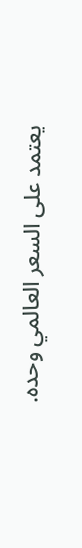يعتمد على السعر العالمي وحده.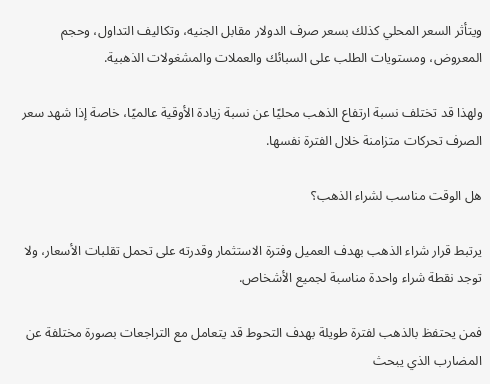ويتأثر السعر المحلي كذلك بسعر صرف الدولار مقابل الجنيه، وتكاليف التداول، وحجم المعروض، ومستويات الطلب على السبائك والعملات والمشغولات الذهبية.

ولهذا قد تختلف نسبة ارتفاع الذهب محليًا عن نسبة زيادة الأوقية عالميًا، خاصة إذا شهد سعر الصرف تحركات متزامنة خلال الفترة نفسها.

هل الوقت مناسب لشراء الذهب؟

يرتبط قرار شراء الذهب بهدف العميل وفترة الاستثمار وقدرته على تحمل تقلبات الأسعار، ولا توجد نقطة شراء واحدة مناسبة لجميع الأشخاص.

فمن يحتفظ بالذهب لفترة طويلة بهدف التحوط قد يتعامل مع التراجعات بصورة مختلفة عن المضارب الذي يبحث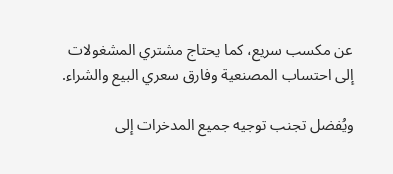عن مكسب سريع، كما يحتاج مشتري المشغولات إلى احتساب المصنعية وفارق سعري البيع والشراء.

ويُفضل تجنب توجيه جميع المدخرات إلى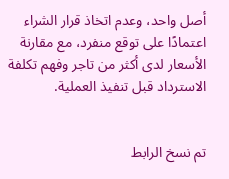أصل واحد، وعدم اتخاذ قرار الشراء اعتمادًا على توقع منفرد، مع مقارنة الأسعار لدى أكثر من تاجر وفهم تكلفة الاسترداد قبل تنفيذ العملية.


تم نسخ الرابط